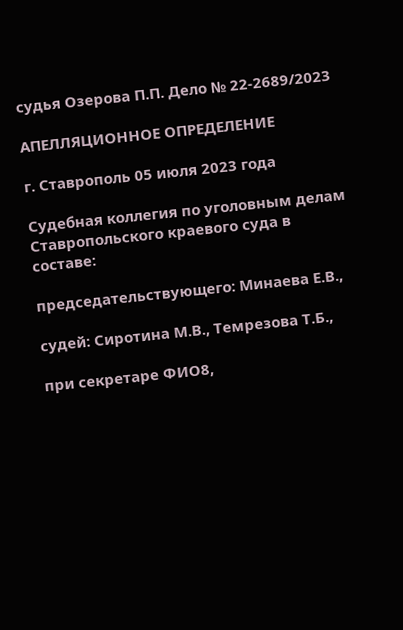судья Озерова П.П. Дело № 22-2689/2023

АПЕЛЛЯЦИОННОЕ ОПРЕДЕЛЕНИЕ

г. Ставрополь 05 июля 2023 года

Судебная коллегия по уголовным делам Ставропольского краевого суда в составе:

председательствующего: Минаева Е.В.,

судей: Сиротина М.В., Темрезова Т.Б.,

при секретаре ФИО8,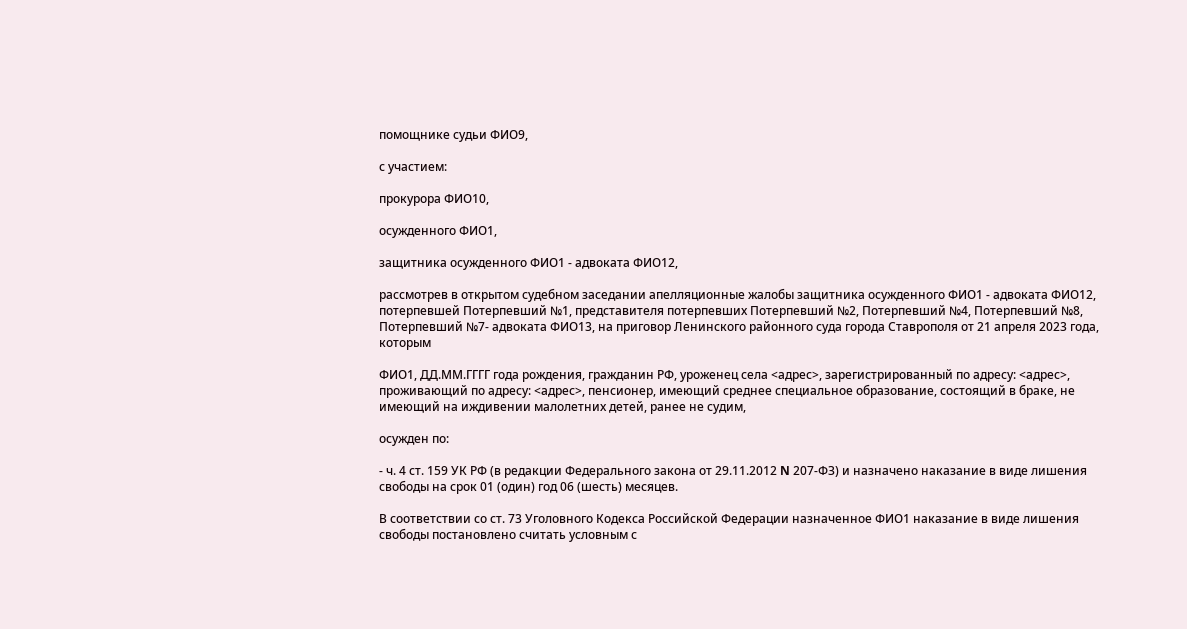помощнике судьи ФИО9,

с участием:

прокурора ФИО10,

осужденного ФИО1,

защитника осужденного ФИО1 - адвоката ФИО12,

рассмотрев в открытом судебном заседании апелляционные жалобы защитника осужденного ФИО1 - адвоката ФИО12, потерпевшей Потерпевший №1, представителя потерпевших Потерпевший №2, Потерпевший №4, Потерпевший №8, Потерпевший №7- адвоката ФИО13, на приговор Ленинского районного суда города Ставрополя от 21 апреля 2023 года, которым

ФИО1, ДД.ММ.ГГГГ года рождения, гражданин РФ, уроженец села <адрес>, зарегистрированный по адресу: <адрес>, проживающий по адресу: <адрес>, пенсионер, имеющий среднее специальное образование, состоящий в браке, не имеющий на иждивении малолетних детей, ранее не судим,

осужден по:

- ч. 4 ст. 159 УК РФ (в редакции Федерального закона от 29.11.2012 N 207-ФЗ) и назначено наказание в виде лишения свободы на срок 01 (один) год 06 (шесть) месяцев.

В соответствии со ст. 73 Уголовного Кодекса Российской Федерации назначенное ФИО1 наказание в виде лишения свободы постановлено считать условным с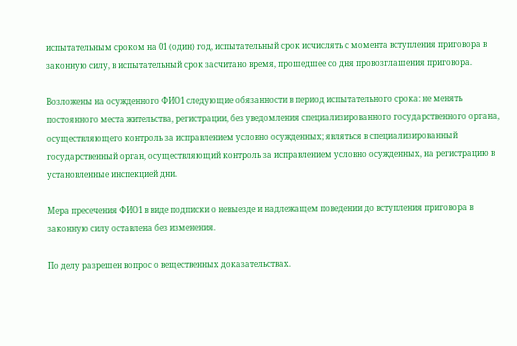испытательным сроком на 01 (один) год, испытательный срок исчислять с момента вступления приговора в законную силу, в испытательный срок засчитано время, прошедшее со дня провозглашения приговора.

Возложены на осужденного ФИО1 следующие обязанности в период испытательного срока: не менять постоянного места жительства, регистрации, без уведомления специализированного государственного органа, осуществляющего контроль за исправлением условно осужденных; являться в специализированный государственный орган, осуществляющий контроль за исправлением условно осужденных, на регистрацию в установленные инспекцией дни.

Мера пресечения ФИО1 в виде подписки о невыезде и надлежащем поведении до вступления приговора в законную силу оставлена без изменения.

По делу разрешен вопрос о вещественных доказательствах.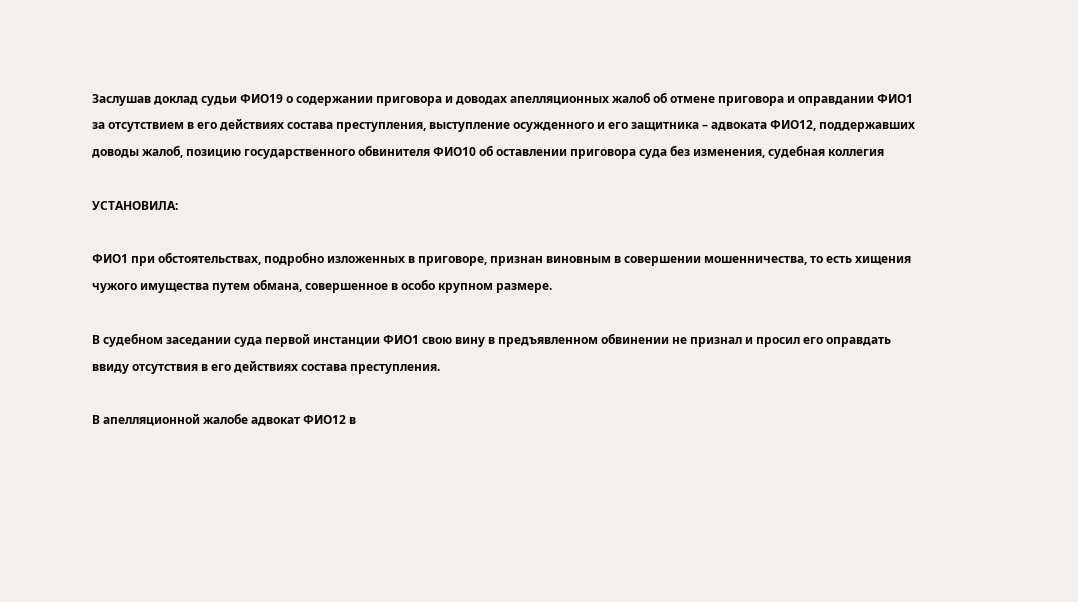Заслушав доклад судьи ФИО19 о содержании приговора и доводах апелляционных жалоб об отмене приговора и оправдании ФИО1 за отсутствием в его действиях состава преступления, выступление осужденного и его защитника – адвоката ФИО12, поддержавших доводы жалоб, позицию государственного обвинителя ФИО10 об оставлении приговора суда без изменения, судебная коллегия

УСТАНОВИЛА:

ФИО1 при обстоятельствах, подробно изложенных в приговоре, признан виновным в совершении мошенничества, то есть хищения чужого имущества путем обмана, совершенное в особо крупном размере.

В судебном заседании суда первой инстанции ФИО1 свою вину в предъявленном обвинении не признал и просил его оправдать ввиду отсутствия в его действиях состава преступления.

В апелляционной жалобе адвокат ФИО12 в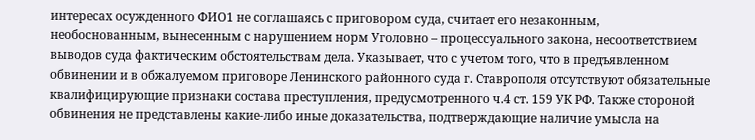интересах осужденного ФИО1 не соглашаясь с приговором суда, считает его незаконным, необоснованным, вынесенным с нарушением норм Уголовно – процессуального закона, несоответствием выводов суда фактическим обстоятельствам дела. Указывает, что с учетом того, что в предъявленном обвинении и в обжалуемом приговоре Ленинского районного суда г. Ставрополя отсутствуют обязательные квалифицирующие признаки состава преступления, предусмотренного ч.4 ст. 159 УК РФ. Также стороной обвинения не представлены какие-либо иные доказательства, подтверждающие наличие умысла на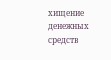хищение денежных средств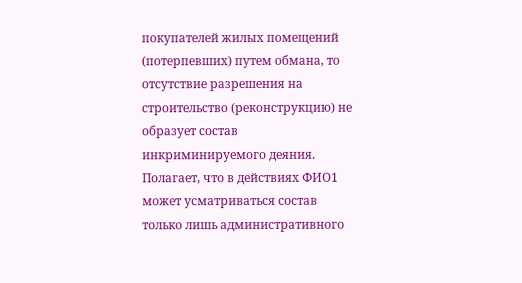покупателей жилых помещений (потерпевших) путем обмана, то отсутствие разрешения на строительство (реконструкцию) не образует состав инкриминируемого деяния. Полагает, что в действиях ФИО1 может усматриваться состав только лишь административного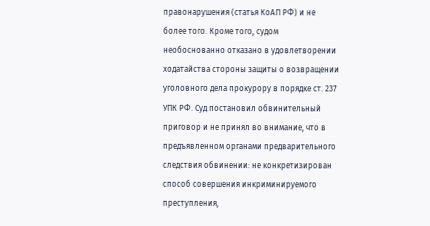правонарушения (статья КоАП РФ) и не более того. Кроме того, судом необоснованно отказано в удовлетворении ходатайства стороны защиты о возвращении уголовного дела прокурору в порядке ст. 237 УПК РФ. Суд постановил обвинительный приговор и не принял во внимание, что в предъявленном органами предварительного следствия обвинении: не конкретизирован способ совершения инкриминируемого преступления,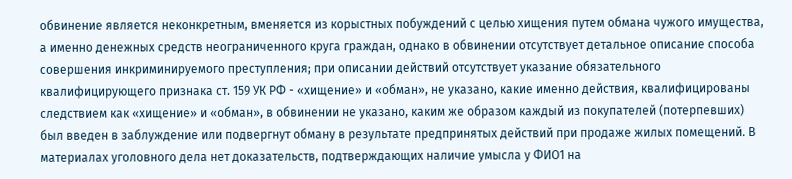обвинение является неконкретным, вменяется из корыстных побуждений с целью хищения путем обмана чужого имущества, а именно денежных средств неограниченного круга граждан, однако в обвинении отсутствует детальное описание способа совершения инкриминируемого преступления; при описании действий отсутствует указание обязательного квалифицирующего признака ст. 159 УК РФ - «хищение» и «обман», не указано, какие именно действия, квалифицированы следствием как «хищение» и «обман», в обвинении не указано, каким же образом каждый из покупателей (потерпевших) был введен в заблуждение или подвергнут обману в результате предпринятых действий при продаже жилых помещений. В материалах уголовного дела нет доказательств, подтверждающих наличие умысла у ФИО1 на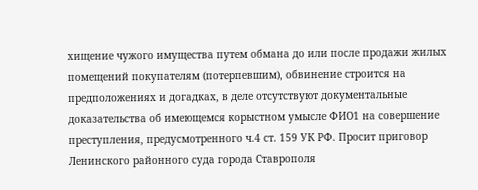хищение чужого имущества путем обмана до или после продажи жилых помещений покупателям (потерпевшим), обвинение строится на предположениях и догадках, в деле отсутствуют документальные доказательства об имеющемся корыстном умысле ФИО1 на совершение преступления, предусмотренного ч.4 ст. 159 УК РФ. Просит приговор Ленинского районного суда города Ставрополя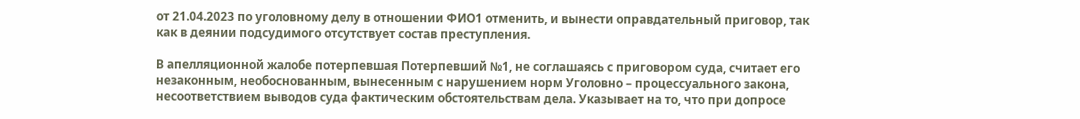от 21.04.2023 по уголовному делу в отношении ФИО1 отменить, и вынести оправдательный приговор, так как в деянии подсудимого отсутствует состав преступления.

В апелляционной жалобе потерпевшая Потерпевший №1, не соглашаясь с приговором суда, считает его незаконным, необоснованным, вынесенным с нарушением норм Уголовно – процессуального закона, несоответствием выводов суда фактическим обстоятельствам дела. Указывает на то, что при допросе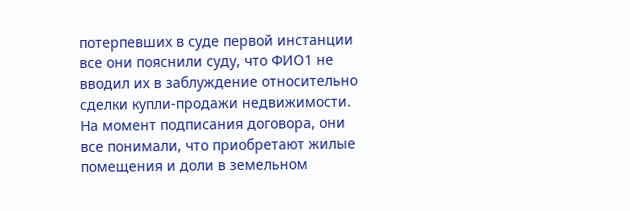потерпевших в суде первой инстанции все они пояснили суду, что ФИО1 не вводил их в заблуждение относительно сделки купли-продажи недвижимости. На момент подписания договора, они все понимали, что приобретают жилые помещения и доли в земельном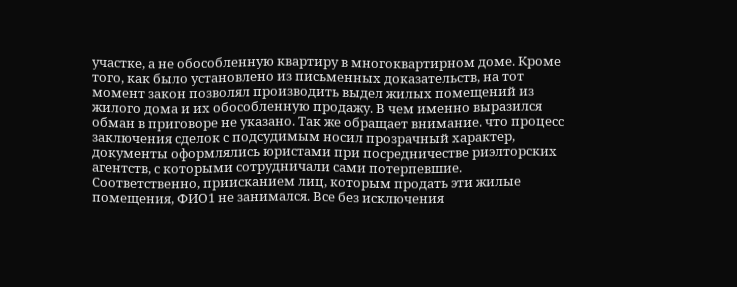участке, а не обособленную квартиру в многоквартирном доме. Кроме того, как было установлено из письменных доказательств, на тот момент закон позволял производить выдел жилых помещений из жилого дома и их обособленную продажу. В чем именно выразился обман в приговоре не указано. Так же обращает внимание. что процесс заключения сделок с подсудимым носил прозрачный характер, документы оформлялись юристами при посредничестве риэлторских агентств, с которыми сотрудничали сами потерпевшие. Соответственно, приисканием лиц, которым продать эти жилые помещения, ФИО1 не занимался. Все без исключения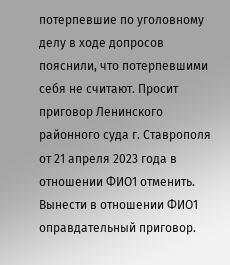потерпевшие по уголовному делу в ходе допросов пояснили, что потерпевшими себя не считают. Просит приговор Ленинского районного суда г. Ставрополя от 21 апреля 2023 года в отношении ФИО1 отменить. Вынести в отношении ФИО1 оправдательный приговор.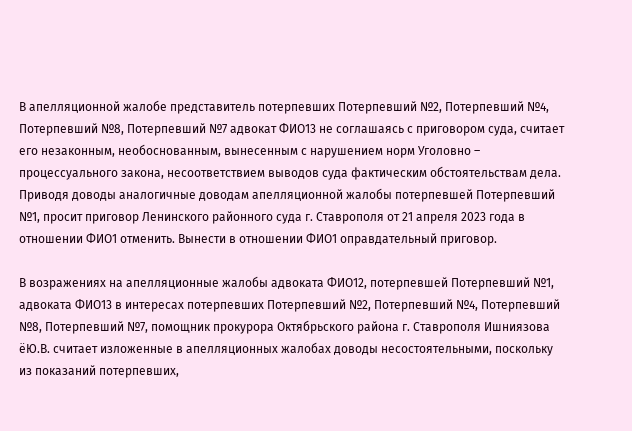В апелляционной жалобе представитель потерпевших Потерпевший №2, Потерпевший №4, Потерпевший №8, Потерпевший №7 адвокат ФИО13 не соглашаясь с приговором суда, считает его незаконным, необоснованным, вынесенным с нарушением норм Уголовно – процессуального закона, несоответствием выводов суда фактическим обстоятельствам дела. Приводя доводы аналогичные доводам апелляционной жалобы потерпевшей Потерпевший №1, просит приговор Ленинского районного суда г. Ставрополя от 21 апреля 2023 года в отношении ФИО1 отменить. Вынести в отношении ФИО1 оправдательный приговор.

В возражениях на апелляционные жалобы адвоката ФИО12, потерпевшей Потерпевший №1, адвоката ФИО13 в интересах потерпевших Потерпевший №2, Потерпевший №4, Потерпевший №8, Потерпевший №7, помощник прокурора Октябрьского района г. Ставрополя Ишниязова ёЮ.В. считает изложенные в апелляционных жалобах доводы несостоятельными, поскольку из показаний потерпевших,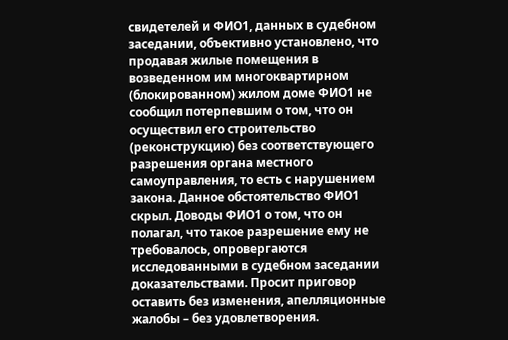свидетелей и ФИО1, данных в судебном заседании, объективно установлено, что продавая жилые помещения в возведенном им многоквартирном (блокированном) жилом доме ФИО1 не сообщил потерпевшим о том, что он осуществил его строительство (реконструкцию) без соответствующего разрешения органа местного самоуправления, то есть с нарушением закона. Данное обстоятельство ФИО1 скрыл. Доводы ФИО1 о том, что он полагал, что такое разрешение ему не требовалось, опровергаются исследованными в судебном заседании доказательствами. Просит приговор оставить без изменения, апелляционные жалобы – без удовлетворения.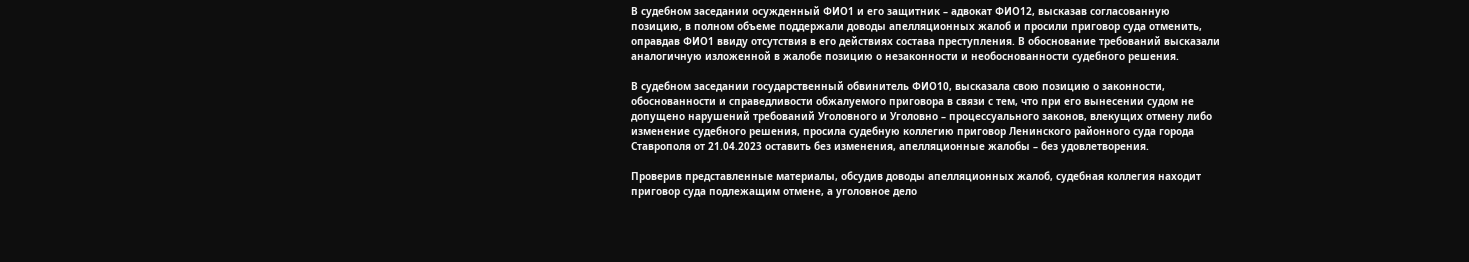В судебном заседании осужденный ФИО1 и его защитник – адвокат ФИО12, высказав согласованную позицию, в полном объеме поддержали доводы апелляционных жалоб и просили приговор суда отменить, оправдав ФИО1 ввиду отсутствия в его действиях состава преступления. В обоснование требований высказали аналогичную изложенной в жалобе позицию о незаконности и необоснованности судебного решения.

В судебном заседании государственный обвинитель ФИО10, высказала свою позицию о законности, обоснованности и справедливости обжалуемого приговора в связи с тем, что при его вынесении судом не допущено нарушений требований Уголовного и Уголовно – процессуального законов, влекущих отмену либо изменение судебного решения, просила судебную коллегию приговор Ленинского районного суда города Ставрополя от 21.04.2023 оставить без изменения, апелляционные жалобы – без удовлетворения.

Проверив представленные материалы, обсудив доводы апелляционных жалоб, судебная коллегия находит приговор суда подлежащим отмене, а уголовное дело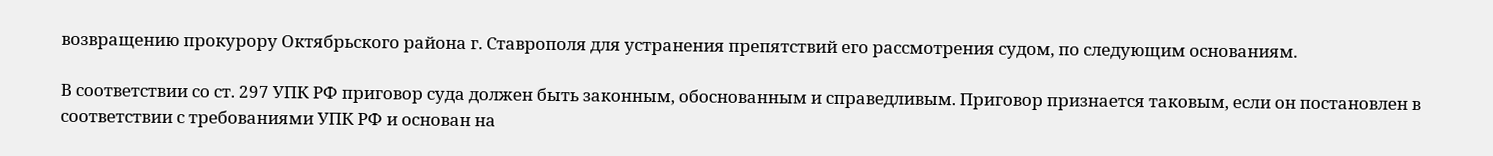возвращению прокурору Октябрьского района г. Ставрополя для устранения препятствий его рассмотрения судом, по следующим основаниям.

В соответствии со ст. 297 УПК РФ приговор суда должен быть законным, обоснованным и справедливым. Приговор признается таковым, если он постановлен в соответствии с требованиями УПК РФ и основан на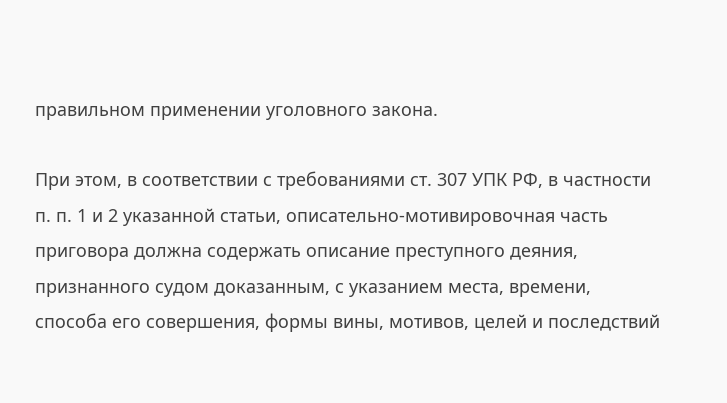правильном применении уголовного закона.

При этом, в соответствии с требованиями ст. 307 УПК РФ, в частности п. п. 1 и 2 указанной статьи, описательно-мотивировочная часть приговора должна содержать описание преступного деяния, признанного судом доказанным, с указанием места, времени, способа его совершения, формы вины, мотивов, целей и последствий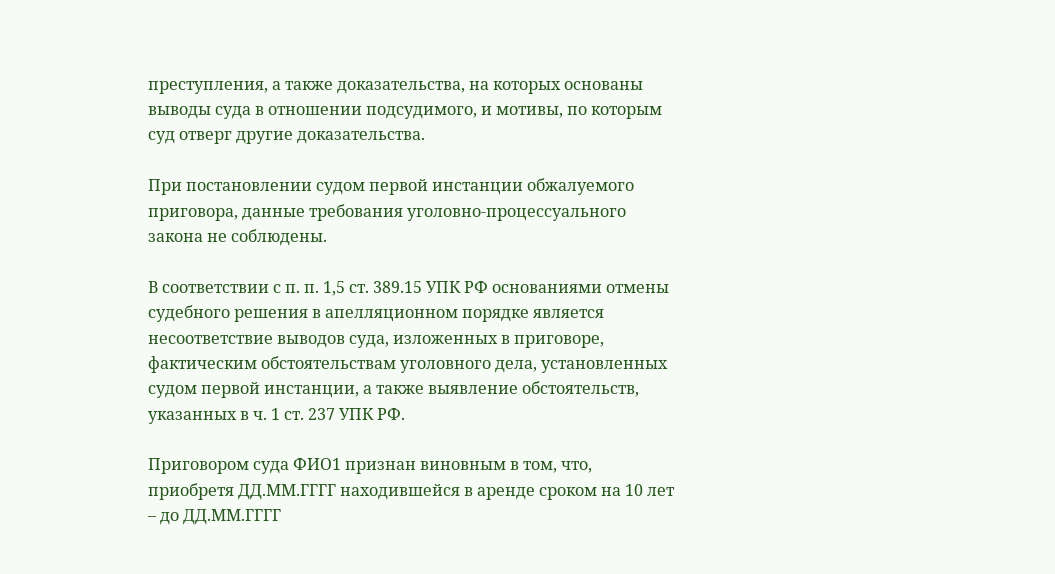преступления, а также доказательства, на которых основаны выводы суда в отношении подсудимого, и мотивы, по которым суд отверг другие доказательства.

При постановлении судом первой инстанции обжалуемого приговора, данные требования уголовно-процессуального закона не соблюдены.

В соответствии с п. п. 1,5 ст. 389.15 УПК РФ основаниями отмены судебного решения в апелляционном порядке является несоответствие выводов суда, изложенных в приговоре, фактическим обстоятельствам уголовного дела, установленных судом первой инстанции, а также выявление обстоятельств, указанных в ч. 1 ст. 237 УПК РФ.

Приговором суда ФИО1 признан виновным в том, что, приобретя ДД.ММ.ГГГГ находившейся в аренде сроком на 10 лет – до ДД.ММ.ГГГГ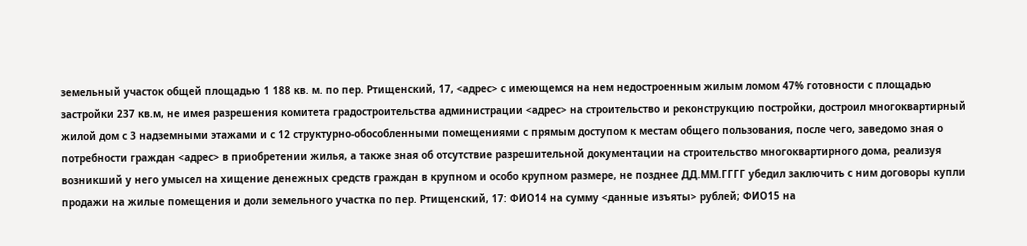земельный участок общей площадью 1 188 кв. м. по пер. Ртищенский, 17, <адрес> с имеющемся на нем недостроенным жилым ломом 47% готовности с площадью застройки 237 кв.м, не имея разрешения комитета градостроительства администрации <адрес> на строительство и реконструкцию постройки, достроил многоквартирный жилой дом с 3 надземными этажами и с 12 структурно-обособленными помещениями с прямым доступом к местам общего пользования, после чего, заведомо зная о потребности граждан <адрес> в приобретении жилья, а также зная об отсутствие разрешительной документации на строительство многоквартирного дома, реализуя возникший у него умысел на хищение денежных средств граждан в крупном и особо крупном размере, не позднее ДД.ММ.ГГГГ убедил заключить с ним договоры купли продажи на жилые помещения и доли земельного участка по пер. Ртищенский, 17: ФИО14 на сумму <данные изъяты> рублей; ФИО15 на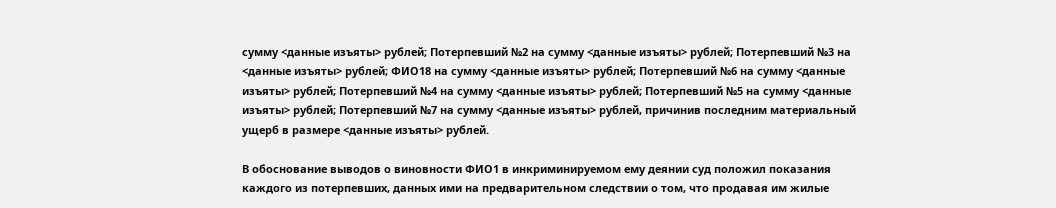сумму <данные изъяты> рублей; Потерпевший №2 на сумму <данные изъяты> рублей; Потерпевший №3 на <данные изъяты> рублей; ФИО18 на сумму <данные изъяты> рублей; Потерпевший №6 на сумму <данные изъяты> рублей; Потерпевший №4 на сумму <данные изъяты> рублей; Потерпевший №5 на сумму <данные изъяты> рублей; Потерпевший №7 на сумму <данные изъяты> рублей, причинив последним материальный ущерб в размере <данные изъяты> рублей.

В обоснование выводов о виновности ФИО1 в инкриминируемом ему деянии суд положил показания каждого из потерпевших, данных ими на предварительном следствии о том, что продавая им жилые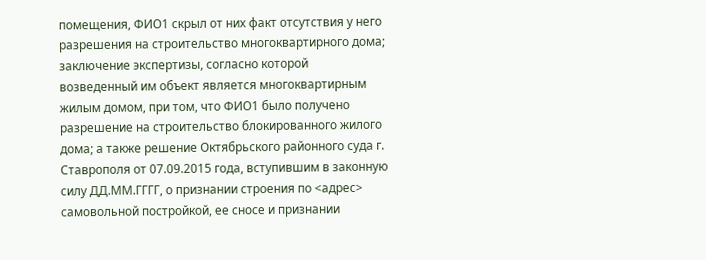помещения, ФИО1 скрыл от них факт отсутствия у него разрешения на строительство многоквартирного дома; заключение экспертизы, согласно которой возведенный им объект является многоквартирным жилым домом, при том, что ФИО1 было получено разрешение на строительство блокированного жилого дома; а также решение Октябрьского районного суда г. Ставрополя от 07.09.2015 года, вступившим в законную силу ДД.ММ.ГГГГ, о признании строения по <адрес> самовольной постройкой, ее сносе и признании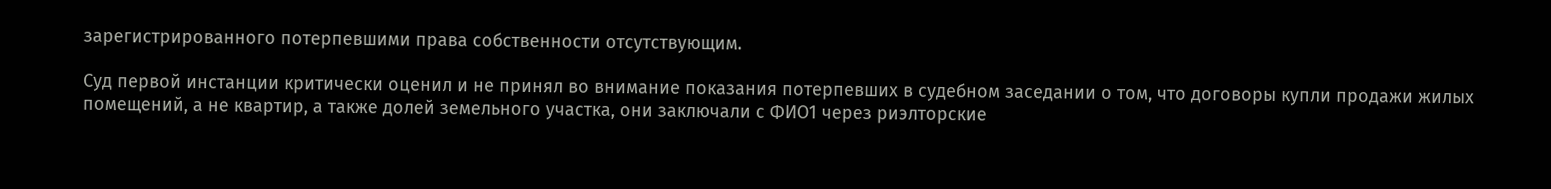зарегистрированного потерпевшими права собственности отсутствующим.

Суд первой инстанции критически оценил и не принял во внимание показания потерпевших в судебном заседании о том, что договоры купли продажи жилых помещений, а не квартир, а также долей земельного участка, они заключали с ФИО1 через риэлторские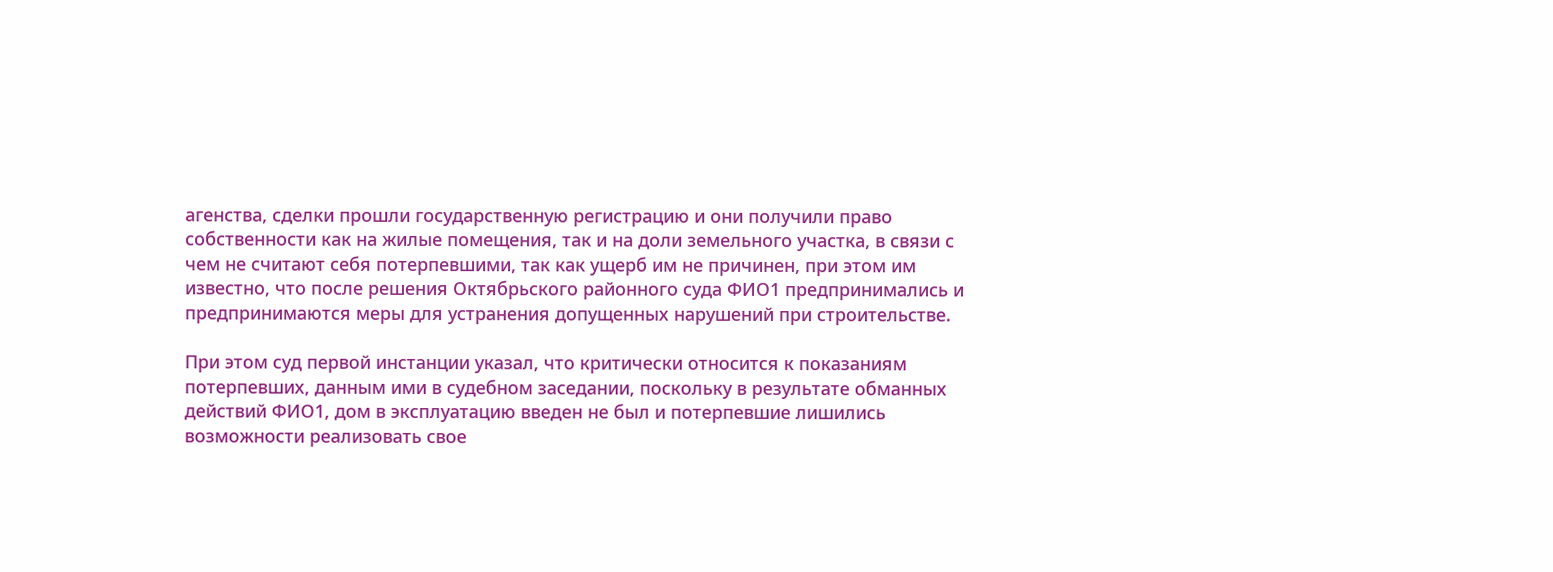агенства, сделки прошли государственную регистрацию и они получили право собственности как на жилые помещения, так и на доли земельного участка, в связи с чем не считают себя потерпевшими, так как ущерб им не причинен, при этом им известно, что после решения Октябрьского районного суда ФИО1 предпринимались и предпринимаются меры для устранения допущенных нарушений при строительстве.

При этом суд первой инстанции указал, что критически относится к показаниям потерпевших, данным ими в судебном заседании, поскольку в результате обманных действий ФИО1, дом в эксплуатацию введен не был и потерпевшие лишились возможности реализовать свое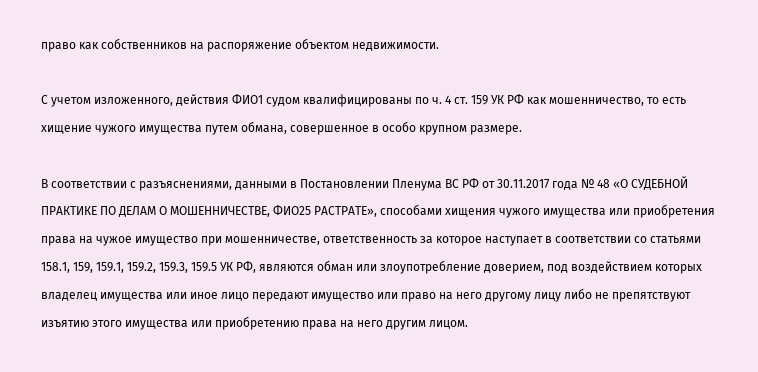право как собственников на распоряжение объектом недвижимости.

С учетом изложенного, действия ФИО1 судом квалифицированы по ч. 4 ст. 159 УК РФ как мошенничество, то есть хищение чужого имущества путем обмана, совершенное в особо крупном размере.

В соответствии с разъяснениями, данными в Постановлении Пленума ВС РФ от 30.11.2017 года № 48 «О СУДЕБНОЙ ПРАКТИКЕ ПО ДЕЛАМ О МОШЕННИЧЕСТВЕ, ФИО25 РАСТРАТЕ», способами хищения чужого имущества или приобретения права на чужое имущество при мошенничестве, ответственность за которое наступает в соответствии со статьями 158.1, 159, 159.1, 159.2, 159.3, 159.5 УК РФ, являются обман или злоупотребление доверием, под воздействием которых владелец имущества или иное лицо передают имущество или право на него другому лицу либо не препятствуют изъятию этого имущества или приобретению права на него другим лицом.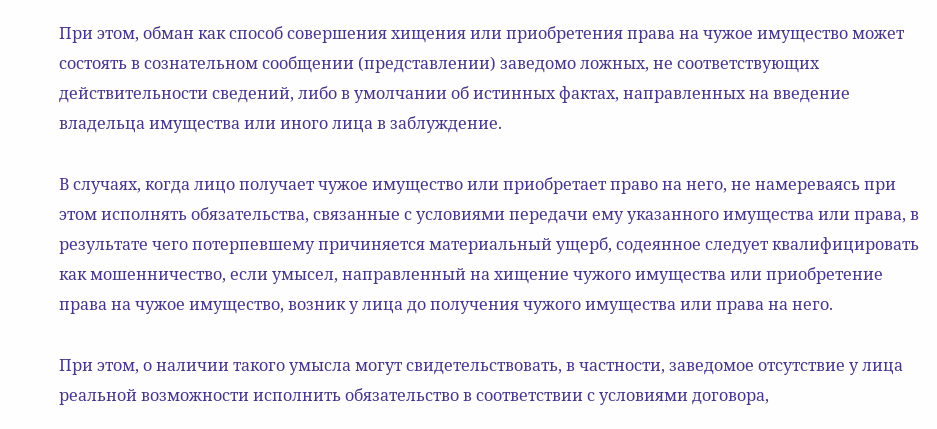При этом, обман как способ совершения хищения или приобретения права на чужое имущество может состоять в сознательном сообщении (представлении) заведомо ложных, не соответствующих действительности сведений, либо в умолчании об истинных фактах, направленных на введение владельца имущества или иного лица в заблуждение.

В случаях, когда лицо получает чужое имущество или приобретает право на него, не намереваясь при этом исполнять обязательства, связанные с условиями передачи ему указанного имущества или права, в результате чего потерпевшему причиняется материальный ущерб, содеянное следует квалифицировать как мошенничество, если умысел, направленный на хищение чужого имущества или приобретение права на чужое имущество, возник у лица до получения чужого имущества или права на него.

При этом, о наличии такого умысла могут свидетельствовать, в частности, заведомое отсутствие у лица реальной возможности исполнить обязательство в соответствии с условиями договора,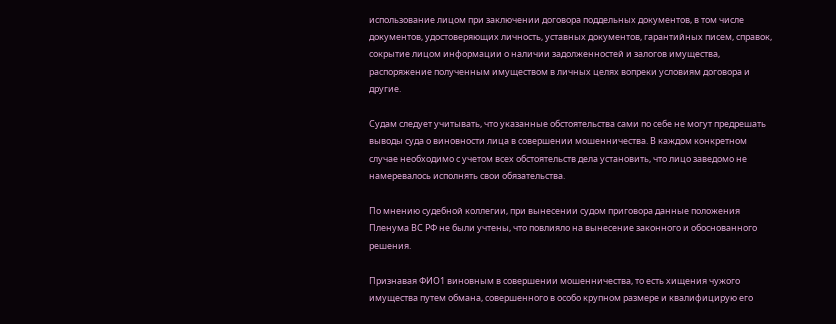использование лицом при заключении договора поддельных документов, в том числе документов, удостоверяющих личность, уставных документов, гарантийных писем, справок, сокрытие лицом информации о наличии задолженностей и залогов имущества, распоряжение полученным имуществом в личных целях вопреки условиям договора и другие.

Судам следует учитывать, что указанные обстоятельства сами по себе не могут предрешать выводы суда о виновности лица в совершении мошенничества. В каждом конкретном случае необходимо с учетом всех обстоятельств дела установить, что лицо заведомо не намеревалось исполнять свои обязательства.

По мнению судебной коллегии, при вынесении судом приговора данные положения Пленума ВС РФ не были учтены, что повлияло на вынесение законного и обоснованного решения.

Признавая ФИО1 виновным в совершении мошенничества, то есть хищения чужого имущества путем обмана, совершенного в особо крупном размере и квалифицирую его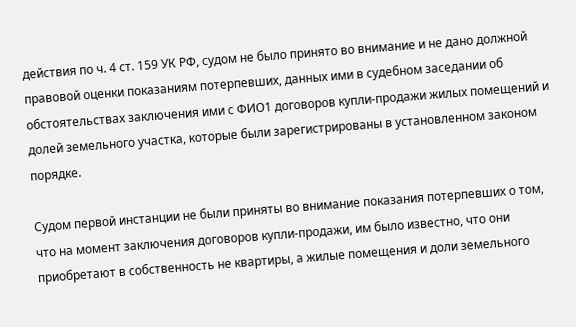действия по ч. 4 ст. 159 УК РФ, судом не было принято во внимание и не дано должной правовой оценки показаниям потерпевших, данных ими в судебном заседании об обстоятельствах заключения ими с ФИО1 договоров купли-продажи жилых помещений и долей земельного участка, которые были зарегистрированы в установленном законом порядке.

Судом первой инстанции не были приняты во внимание показания потерпевших о том, что на момент заключения договоров купли-продажи, им было известно, что они приобретают в собственность не квартиры, а жилые помещения и доли земельного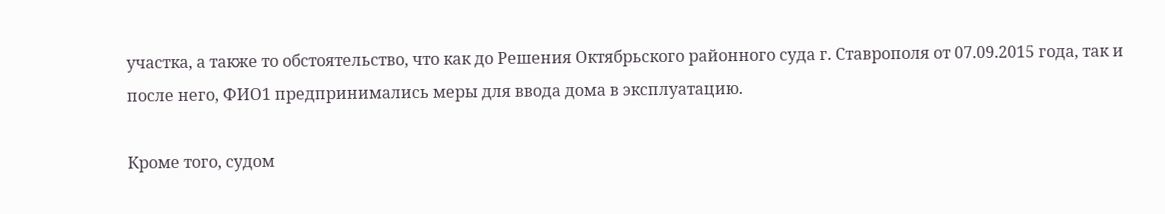участка, а также то обстоятельство, что как до Решения Октябрьского районного суда г. Ставрополя от 07.09.2015 года, так и после него, ФИО1 предпринимались меры для ввода дома в эксплуатацию.

Кроме того, судом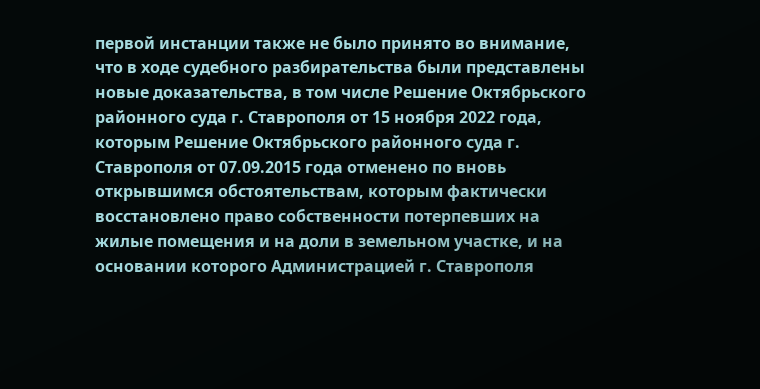первой инстанции также не было принято во внимание, что в ходе судебного разбирательства были представлены новые доказательства, в том числе Решение Октябрьского районного суда г. Ставрополя от 15 ноября 2022 года, которым Решение Октябрьского районного суда г. Ставрополя от 07.09.2015 года отменено по вновь открывшимся обстоятельствам, которым фактически восстановлено право собственности потерпевших на жилые помещения и на доли в земельном участке, и на основании которого Администрацией г. Ставрополя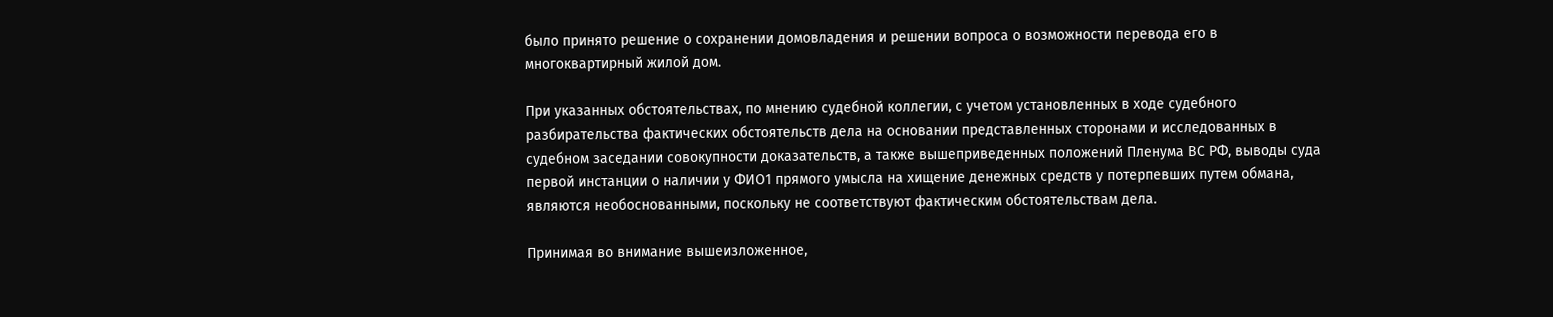было принято решение о сохранении домовладения и решении вопроса о возможности перевода его в многоквартирный жилой дом.

При указанных обстоятельствах, по мнению судебной коллегии, с учетом установленных в ходе судебного разбирательства фактических обстоятельств дела на основании представленных сторонами и исследованных в судебном заседании совокупности доказательств, а также вышеприведенных положений Пленума ВС РФ, выводы суда первой инстанции о наличии у ФИО1 прямого умысла на хищение денежных средств у потерпевших путем обмана, являются необоснованными, поскольку не соответствуют фактическим обстоятельствам дела.

Принимая во внимание вышеизложенное,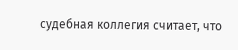судебная коллегия считает, что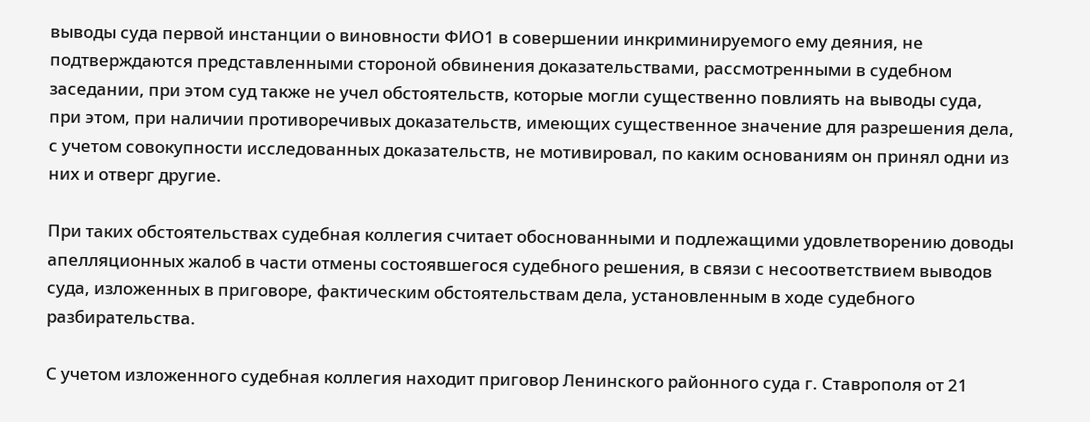выводы суда первой инстанции о виновности ФИО1 в совершении инкриминируемого ему деяния, не подтверждаются представленными стороной обвинения доказательствами, рассмотренными в судебном заседании, при этом суд также не учел обстоятельств, которые могли существенно повлиять на выводы суда, при этом, при наличии противоречивых доказательств, имеющих существенное значение для разрешения дела, с учетом совокупности исследованных доказательств, не мотивировал, по каким основаниям он принял одни из них и отверг другие.

При таких обстоятельствах судебная коллегия считает обоснованными и подлежащими удовлетворению доводы апелляционных жалоб в части отмены состоявшегося судебного решения, в связи с несоответствием выводов суда, изложенных в приговоре, фактическим обстоятельствам дела, установленным в ходе судебного разбирательства.

С учетом изложенного судебная коллегия находит приговор Ленинского районного суда г. Ставрополя от 21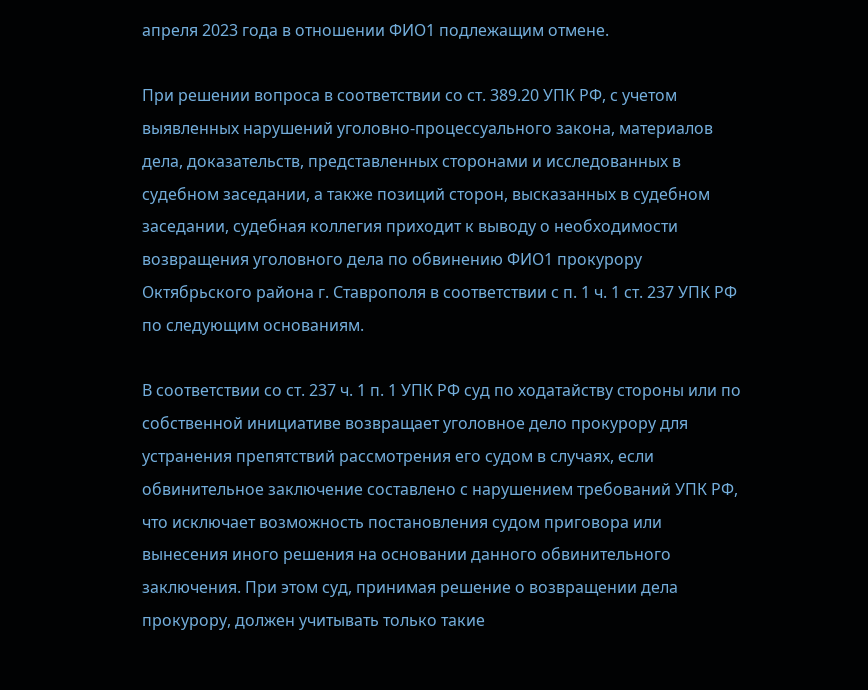апреля 2023 года в отношении ФИО1 подлежащим отмене.

При решении вопроса в соответствии со ст. 389.20 УПК РФ, с учетом выявленных нарушений уголовно-процессуального закона, материалов дела, доказательств, представленных сторонами и исследованных в судебном заседании, а также позиций сторон, высказанных в судебном заседании, судебная коллегия приходит к выводу о необходимости возвращения уголовного дела по обвинению ФИО1 прокурору Октябрьского района г. Ставрополя в соответствии с п. 1 ч. 1 ст. 237 УПК РФ по следующим основаниям.

В соответствии со ст. 237 ч. 1 п. 1 УПК РФ суд по ходатайству стороны или по собственной инициативе возвращает уголовное дело прокурору для устранения препятствий рассмотрения его судом в случаях, если обвинительное заключение составлено с нарушением требований УПК РФ, что исключает возможность постановления судом приговора или вынесения иного решения на основании данного обвинительного заключения. При этом суд, принимая решение о возвращении дела прокурору, должен учитывать только такие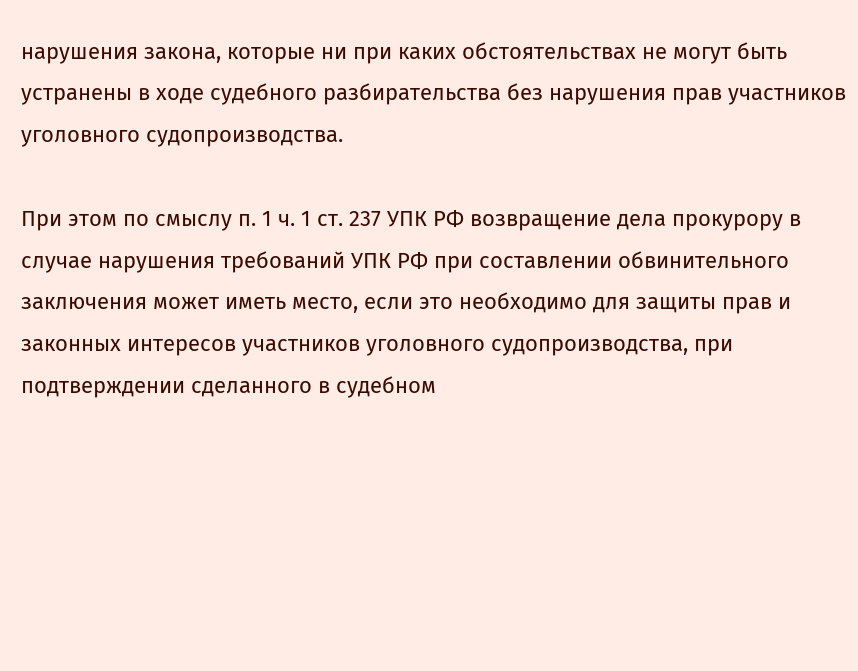нарушения закона, которые ни при каких обстоятельствах не могут быть устранены в ходе судебного разбирательства без нарушения прав участников уголовного судопроизводства.

При этом по смыслу п. 1 ч. 1 ст. 237 УПК РФ возвращение дела прокурору в случае нарушения требований УПК РФ при составлении обвинительного заключения может иметь место, если это необходимо для защиты прав и законных интересов участников уголовного судопроизводства, при подтверждении сделанного в судебном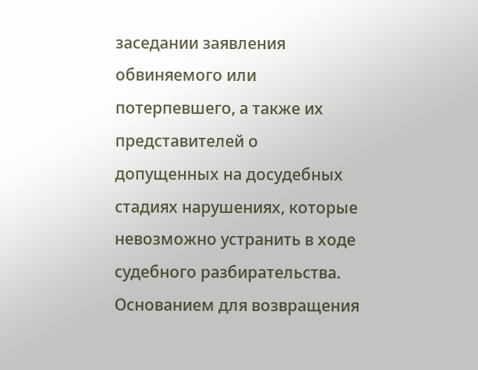заседании заявления обвиняемого или потерпевшего, а также их представителей о допущенных на досудебных стадиях нарушениях, которые невозможно устранить в ходе судебного разбирательства. Основанием для возвращения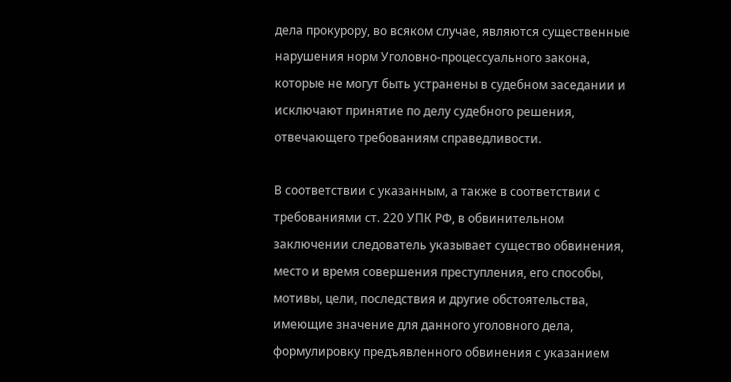дела прокурору, во всяком случае, являются существенные нарушения норм Уголовно-процессуального закона, которые не могут быть устранены в судебном заседании и исключают принятие по делу судебного решения, отвечающего требованиям справедливости.

В соответствии с указанным, а также в соответствии с требованиями ст. 220 УПК РФ, в обвинительном заключении следователь указывает существо обвинения, место и время совершения преступления, его способы, мотивы, цели, последствия и другие обстоятельства, имеющие значение для данного уголовного дела, формулировку предъявленного обвинения с указанием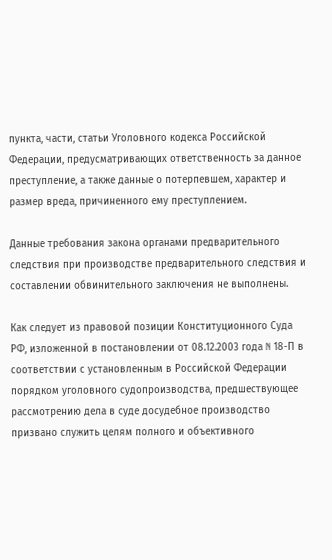пункта, части, статьи Уголовного кодекса Российской Федерации, предусматривающих ответственность за данное преступление, а также данные о потерпевшем, характер и размер вреда, причиненного ему преступлением.

Данные требования закона органами предварительного следствия при производстве предварительного следствия и составлении обвинительного заключения не выполнены.

Как следует из правовой позиции Конституционного Суда РФ, изложенной в постановлении от 08.12.2003 года N 18-П в соответствии с установленным в Российской Федерации порядком уголовного судопроизводства, предшествующее рассмотрению дела в суде досудебное производство призвано служить целям полного и объективного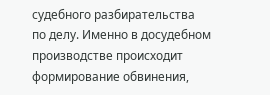судебного разбирательства по делу. Именно в досудебном производстве происходит формирование обвинения,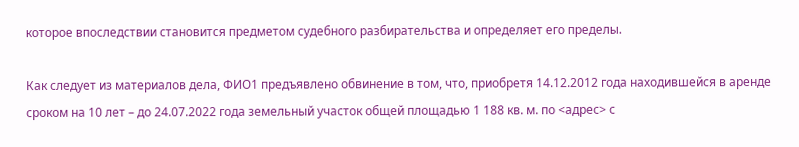которое впоследствии становится предметом судебного разбирательства и определяет его пределы.

Как следует из материалов дела, ФИО1 предъявлено обвинение в том, что, приобретя 14.12.2012 года находившейся в аренде сроком на 10 лет – до 24.07.2022 года земельный участок общей площадью 1 188 кв. м. по <адрес> с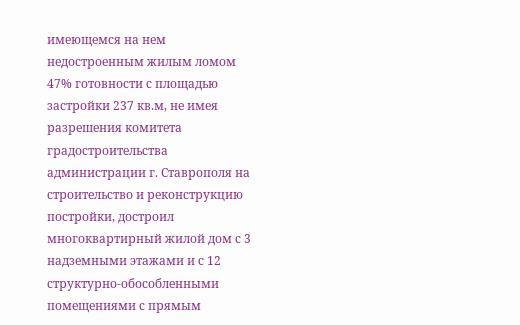имеющемся на нем недостроенным жилым ломом 47% готовности с площадью застройки 237 кв.м, не имея разрешения комитета градостроительства администрации г. Ставрополя на строительство и реконструкцию постройки, достроил многоквартирный жилой дом с 3 надземными этажами и с 12 структурно-обособленными помещениями с прямым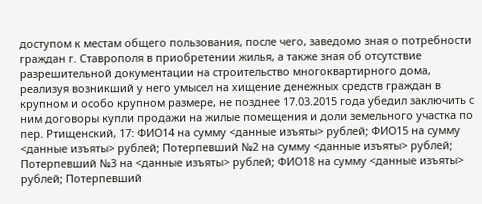доступом к местам общего пользования, после чего, заведомо зная о потребности граждан г. Ставрополя в приобретении жилья, а также зная об отсутствие разрешительной документации на строительство многоквартирного дома, реализуя возникший у него умысел на хищение денежных средств граждан в крупном и особо крупном размере, не позднее 17.03.2015 года убедил заключить с ним договоры купли продажи на жилые помещения и доли земельного участка по пер. Ртищенский, 17: ФИО14 на сумму <данные изъяты> рублей; ФИО15 на сумму <данные изъяты> рублей; Потерпевший №2 на сумму <данные изъяты> рублей; Потерпевший №3 на <данные изъяты> рублей; ФИО18 на сумму <данные изъяты> рублей; Потерпевший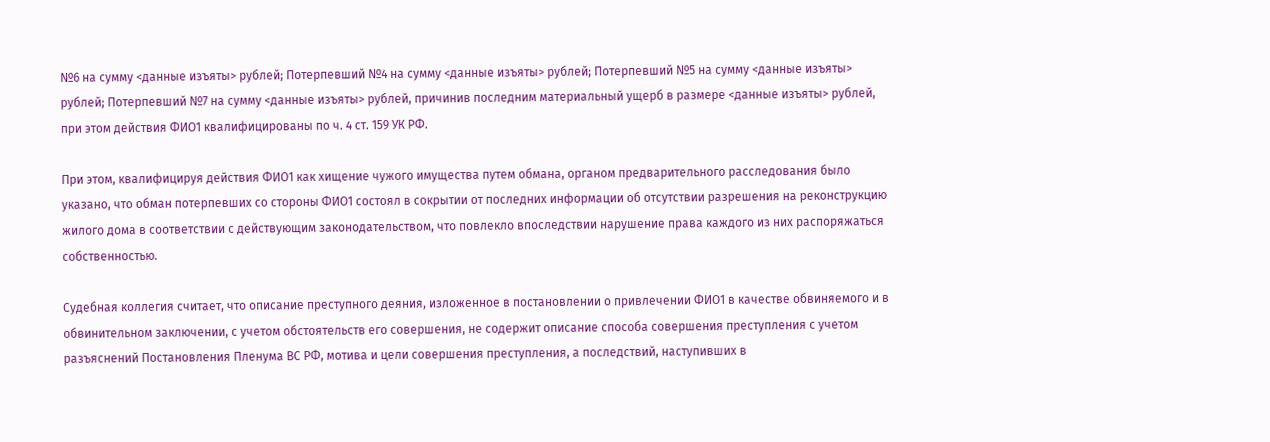№6 на сумму <данные изъяты> рублей; Потерпевший №4 на сумму <данные изъяты> рублей; Потерпевший №5 на сумму <данные изъяты> рублей; Потерпевший №7 на сумму <данные изъяты> рублей, причинив последним материальный ущерб в размере <данные изъяты> рублей, при этом действия ФИО1 квалифицированы по ч. 4 ст. 159 УК РФ.

При этом, квалифицируя действия ФИО1 как хищение чужого имущества путем обмана, органом предварительного расследования было указано, что обман потерпевших со стороны ФИО1 состоял в сокрытии от последних информации об отсутствии разрешения на реконструкцию жилого дома в соответствии с действующим законодательством, что повлекло впоследствии нарушение права каждого из них распоряжаться собственностью.

Судебная коллегия считает, что описание преступного деяния, изложенное в постановлении о привлечении ФИО1 в качестве обвиняемого и в обвинительном заключении, с учетом обстоятельств его совершения, не содержит описание способа совершения преступления с учетом разъяснений Постановления Пленума ВС РФ, мотива и цели совершения преступления, а последствий, наступивших в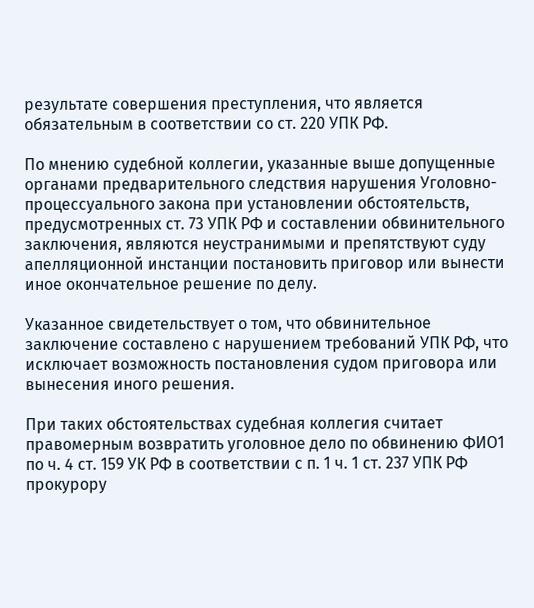результате совершения преступления, что является обязательным в соответствии со ст. 220 УПК РФ.

По мнению судебной коллегии, указанные выше допущенные органами предварительного следствия нарушения Уголовно-процессуального закона при установлении обстоятельств, предусмотренных ст. 73 УПК РФ и составлении обвинительного заключения, являются неустранимыми и препятствуют суду апелляционной инстанции постановить приговор или вынести иное окончательное решение по делу.

Указанное свидетельствует о том, что обвинительное заключение составлено с нарушением требований УПК РФ, что исключает возможность постановления судом приговора или вынесения иного решения.

При таких обстоятельствах судебная коллегия считает правомерным возвратить уголовное дело по обвинению ФИО1 по ч. 4 ст. 159 УК РФ в соответствии с п. 1 ч. 1 ст. 237 УПК РФ прокурору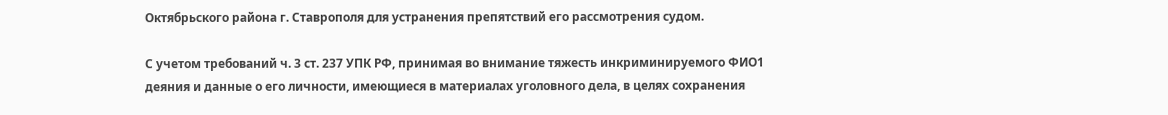Октябрьского района г. Ставрополя для устранения препятствий его рассмотрения судом.

С учетом требований ч. 3 ст. 237 УПК РФ, принимая во внимание тяжесть инкриминируемого ФИО1 деяния и данные о его личности, имеющиеся в материалах уголовного дела, в целях сохранения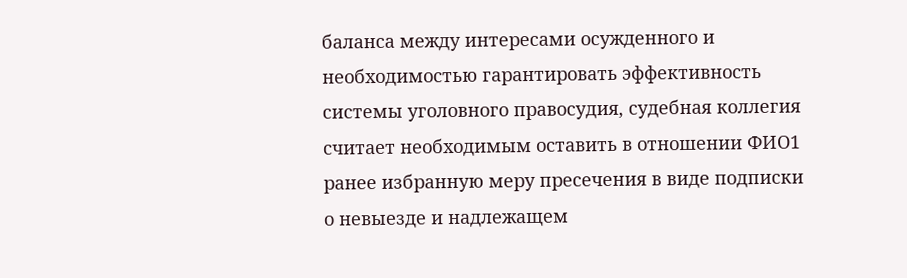баланса между интересами осужденного и необходимостью гарантировать эффективность системы уголовного правосудия, судебная коллегия считает необходимым оставить в отношении ФИО1 ранее избранную меру пресечения в виде подписки о невыезде и надлежащем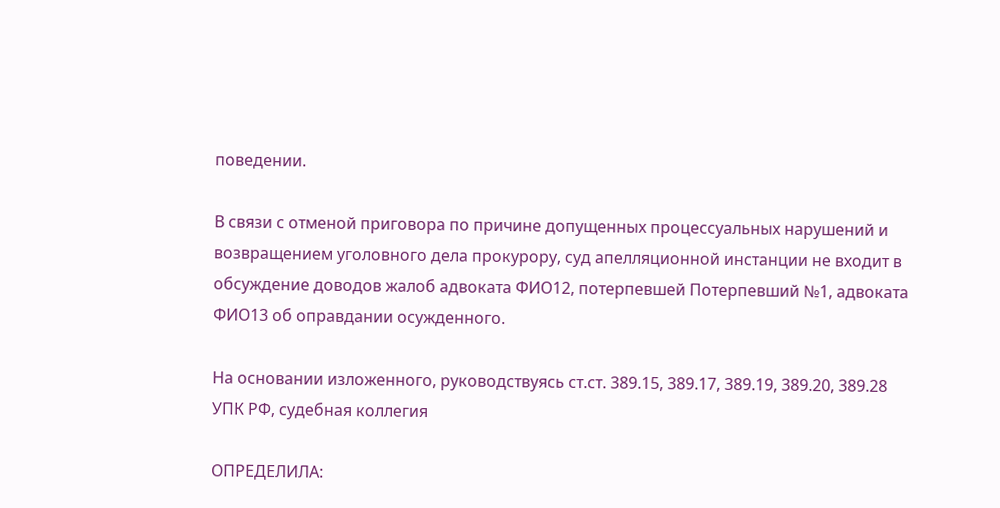поведении.

В связи с отменой приговора по причине допущенных процессуальных нарушений и возвращением уголовного дела прокурору, суд апелляционной инстанции не входит в обсуждение доводов жалоб адвоката ФИО12, потерпевшей Потерпевший №1, адвоката ФИО13 об оправдании осужденного.

На основании изложенного, руководствуясь ст.ст. 389.15, 389.17, 389.19, 389.20, 389.28 УПК РФ, судебная коллегия

ОПРЕДЕЛИЛА: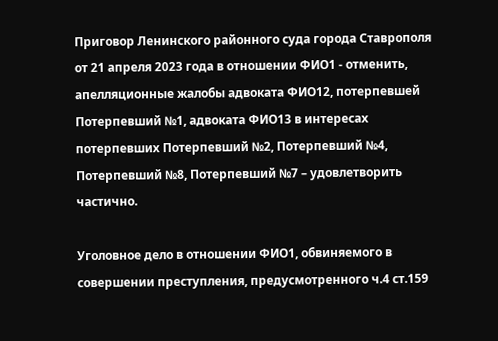Приговор Ленинского районного суда города Ставрополя от 21 апреля 2023 года в отношении ФИО1 - отменить, апелляционные жалобы адвоката ФИО12, потерпевшей Потерпевший №1, адвоката ФИО13 в интересах потерпевших Потерпевший №2, Потерпевший №4, Потерпевший №8, Потерпевший №7 – удовлетворить частично.

Уголовное дело в отношении ФИО1, обвиняемого в совершении преступления, предусмотренного ч.4 ст.159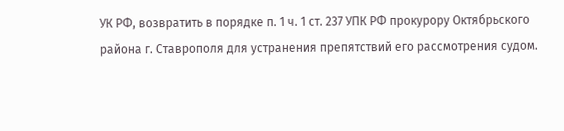УК РФ, возвратить в порядке п. 1 ч. 1 ст. 237 УПК РФ прокурору Октябрьского района г. Ставрополя для устранения препятствий его рассмотрения судом.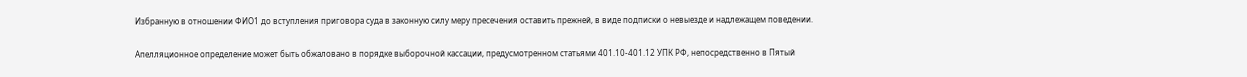Избранную в отношении ФИО1 до вступления приговора суда в законную силу меру пресечения оставить прежней, в виде подписки о невыезде и надлежащем поведении.

Апелляционное определение может быть обжаловано в порядке выборочной кассации, предусмотренном статьями 401.10-401.12 УПК РФ, непосредственно в Пятый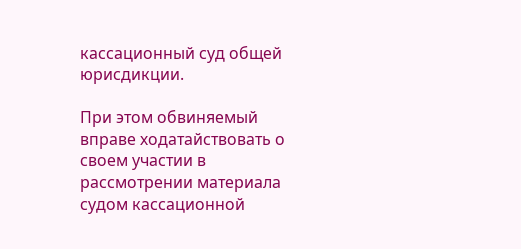кассационный суд общей юрисдикции.

При этом обвиняемый вправе ходатайствовать о своем участии в рассмотрении материала судом кассационной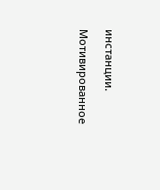инстанции.

Мотивированное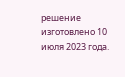решение изготовлено 10 июля 2023 года.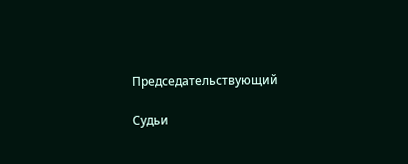Председательствующий

Судьи